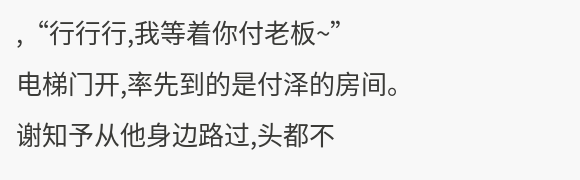,“行行行,我等着你付老板~”
电梯门开,率先到的是付泽的房间。
谢知予从他身边路过,头都不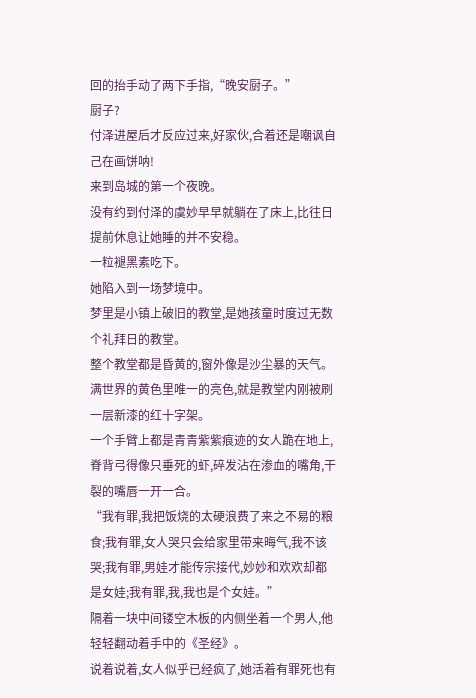回的抬手动了两下手指,“晚安厨子。”
厨子?
付泽进屋后才反应过来,好家伙,合着还是嘲讽自己在画饼呐!
来到岛城的第一个夜晚。
没有约到付泽的虞妙早早就躺在了床上,比往日提前休息让她睡的并不安稳。
一粒褪黑素吃下。
她陷入到一场梦境中。
梦里是小镇上破旧的教堂,是她孩童时度过无数个礼拜日的教堂。
整个教堂都是昏黄的,窗外像是沙尘暴的天气。
满世界的黄色里唯一的亮色,就是教堂内刚被刷一层新漆的红十字架。
一个手臂上都是青青紫紫痕迹的女人跪在地上,脊背弓得像只垂死的虾,碎发沾在渗血的嘴角,干裂的嘴唇一开一合。
“我有罪,我把饭烧的太硬浪费了来之不易的粮食;我有罪,女人哭只会给家里带来晦气,我不该哭;我有罪,男娃才能传宗接代,妙妙和欢欢却都是女娃;我有罪,我,我也是个女娃。”
隔着一块中间镂空木板的内侧坐着一个男人,他轻轻翻动着手中的《圣经》。
说着说着,女人似乎已经疯了,她活着有罪死也有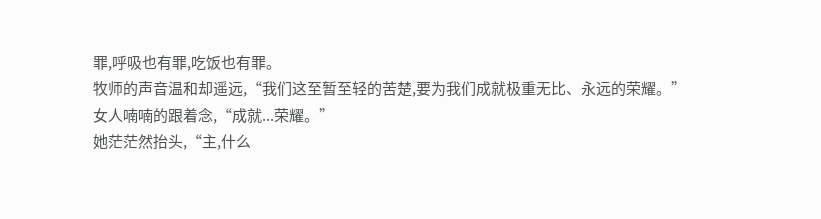罪,呼吸也有罪,吃饭也有罪。
牧师的声音温和却遥远,“我们这至暂至轻的苦楚,要为我们成就极重无比、永远的荣耀。”
女人喃喃的跟着念,“成就...荣耀。”
她茫茫然抬头,“主,什么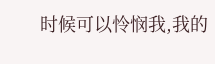时候可以怜悯我,我的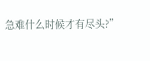急难什么时候才有尽头?”